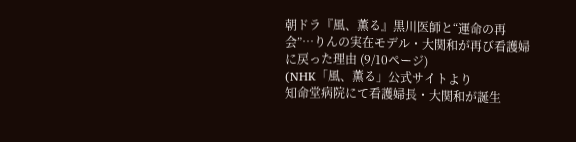朝ドラ『風、薫る』黒川医師と“運命の再会”…りんの実在モデル・大関和が再び看護婦に戻った理由 (9/10ページ)
(NHK「風、薫る」公式サイトより
知命堂病院にて看護婦長・大関和が誕生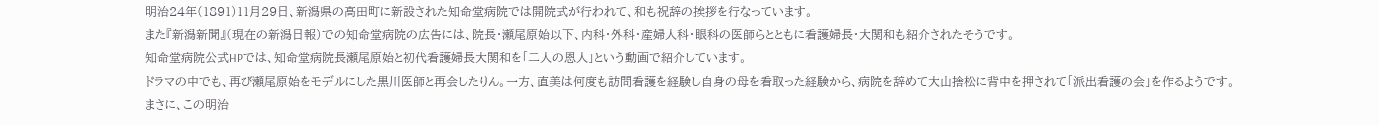明治24年(1891)11月29日、新潟県の高田町に新設された知命堂病院では開院式が行われて、和も祝辞の挨拶を行なっています。
また『新潟新聞』(現在の新潟日報)での知命堂病院の広告には、院長・瀬尾原始以下、内科・外科・産婦人科・眼科の医師らとともに看護婦長・大関和も紹介されたそうです。
知命堂病院公式HPでは、知命堂病院長瀬尾原始と初代看護婦長大関和を「二人の恩人」という動画で紹介しています。
ドラマの中でも、再び瀬尾原始をモデルにした黒川医師と再会したりん。一方、直美は何度も訪問看護を経験し自身の母を看取った経験から、病院を辞めて大山捨松に背中を押されて「派出看護の会」を作るようです。
まさに、この明治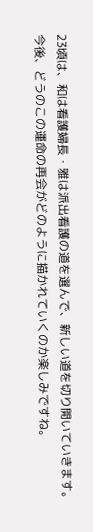23頃は、和は看護婦長・雅は派出看護の道を選んで、新しい道を切り開いていきます。
今後、どうのこの運命の再会がどのように描かれていくのか楽しみですね。